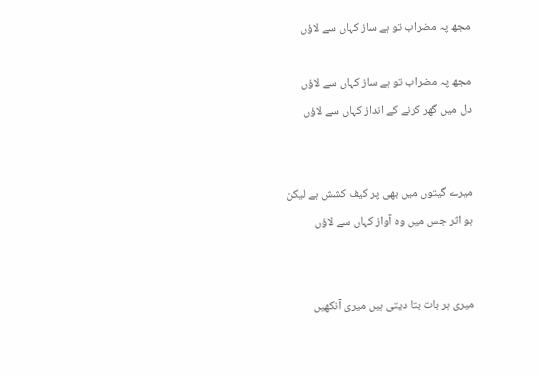مجھ پہ مضراب تو ہے ساز کہاں سے لاؤں

مجھ پہ مضراب تو ہے ساز کہاں سے لاؤں
دل میں گھر کرنے کے انداز کہاں سے لاؤں


میرے گیتوں میں بھی پر کیف کشش ہے لیکن
ہو اثر جس میں وہ آواز کہاں سے لاؤں


میری ہر بات بتا دیتی ہیں میری آنکھیں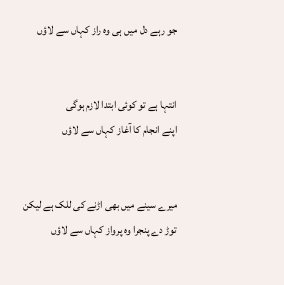جو رہے دل میں ہی وہ راز کہاں سے لاؤں


انتہا ہے تو کوئی ابتدا لازم ہوگی
اپنے انجام کا آغاز کہاں سے لاؤں


میرے سینے میں بھی اڑنے کی للک ہے لیکن
توڑ دے پنجرا وہ پرواز کہاں سے لاؤں